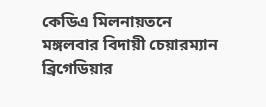কেডিএ মিলনায়তনে মঙ্গলবার বিদায়ী চেয়ারম্যান ব্রিগেডিয়ার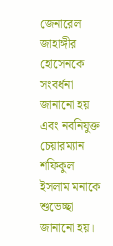জেনারেল জাহাঙ্গীর হোসেনকে সংবর্ধনা জানানো হয় এবং নবনিযুক্ত চেয়ারম্যান শফিকুল ইসলাম মনাকে শুভেচ্ছা জানানো হয়।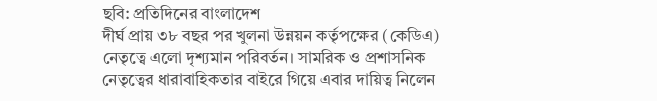ছবি: প্রতিদিনের বাংলাদেশ
দীর্ঘ প্রায় ৩৮ বছর পর খুলনা উন্নয়ন কর্তৃপক্ষের (কেডিএ) নেতৃত্বে এলো দৃশ্যমান পরিবর্তন। সামরিক ও প্রশাসনিক নেতৃত্বের ধারাবাহিকতার বাইরে গিয়ে এবার দায়িত্ব নিলেন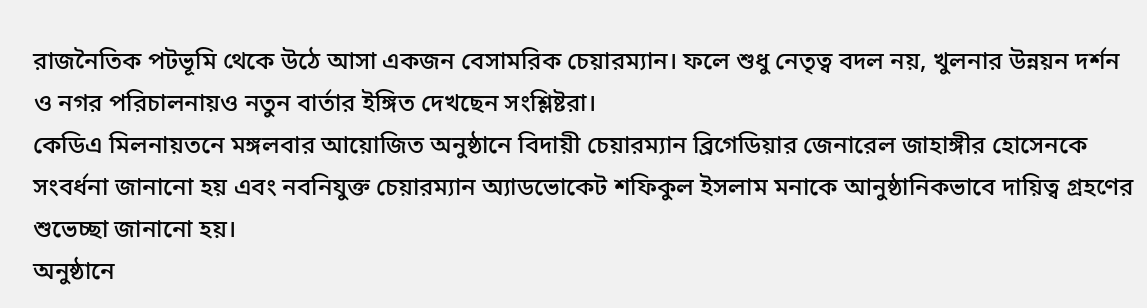রাজনৈতিক পটভূমি থেকে উঠে আসা একজন বেসামরিক চেয়ারম্যান। ফলে শুধু নেতৃত্ব বদল নয়, খুলনার উন্নয়ন দর্শন ও নগর পরিচালনায়ও নতুন বার্তার ইঙ্গিত দেখছেন সংশ্লিষ্টরা।
কেডিএ মিলনায়তনে মঙ্গলবার আয়োজিত অনুষ্ঠানে বিদায়ী চেয়ারম্যান ব্রিগেডিয়ার জেনারেল জাহাঙ্গীর হোসেনকে সংবর্ধনা জানানো হয় এবং নবনিযুক্ত চেয়ারম্যান অ্যাডভোকেট শফিকুল ইসলাম মনাকে আনুষ্ঠানিকভাবে দায়িত্ব গ্রহণের শুভেচ্ছা জানানো হয়।
অনুষ্ঠানে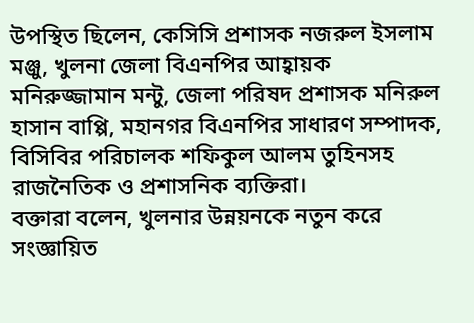উপস্থিত ছিলেন, কেসিসি প্রশাসক নজরুল ইসলাম মঞ্জু, খুলনা জেলা বিএনপির আহ্বায়ক মনিরুজ্জামান মন্টু, জেলা পরিষদ প্রশাসক মনিরুল হাসান বাপ্পি, মহানগর বিএনপির সাধারণ সম্পাদক, বিসিবির পরিচালক শফিকুল আলম তুহিনসহ রাজনৈতিক ও প্রশাসনিক ব্যক্তিরা।
বক্তারা বলেন, খুলনার উন্নয়নকে নতুন করে সংজ্ঞায়িত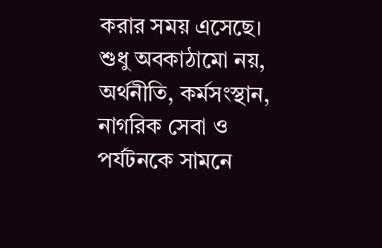করার সময় এসেছে। শুধু অবকাঠামো নয়, অর্থনীতি, কর্মসংস্থান, নাগরিক সেবা ও পর্যটনকে সামনে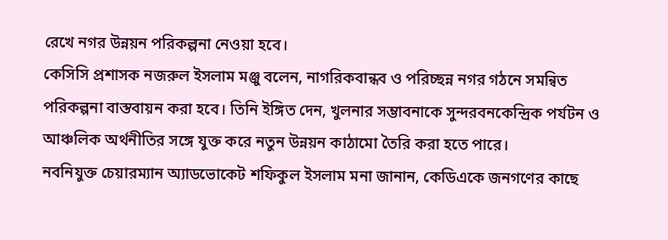রেখে নগর উন্নয়ন পরিকল্পনা নেওয়া হবে।
কেসিসি প্রশাসক নজরুল ইসলাম মঞ্জু বলেন, নাগরিকবান্ধব ও পরিচ্ছন্ন নগর গঠনে সমন্বিত পরিকল্পনা বাস্তবায়ন করা হবে। তিনি ইঙ্গিত দেন, খুলনার সম্ভাবনাকে সুন্দরবনকেন্দ্রিক পর্যটন ও আঞ্চলিক অর্থনীতির সঙ্গে যুক্ত করে নতুন উন্নয়ন কাঠামো তৈরি করা হতে পারে।
নবনিযুক্ত চেয়ারম্যান অ্যাডভোকেট শফিকুল ইসলাম মনা জানান, কেডিএকে জনগণের কাছে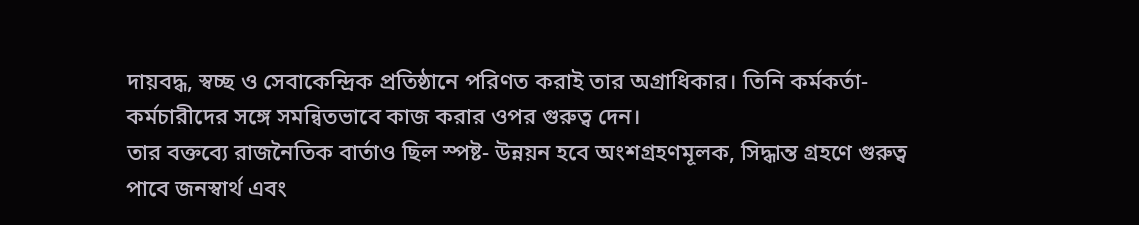দায়বদ্ধ, স্বচ্ছ ও সেবাকেন্দ্রিক প্রতিষ্ঠানে পরিণত করাই তার অগ্রাধিকার। তিনি কর্মকর্তা-কর্মচারীদের সঙ্গে সমন্বিতভাবে কাজ করার ওপর গুরুত্ব দেন।
তার বক্তব্যে রাজনৈতিক বার্তাও ছিল স্পষ্ট- উন্নয়ন হবে অংশগ্রহণমূলক, সিদ্ধান্ত গ্রহণে গুরুত্ব পাবে জনস্বার্থ এবং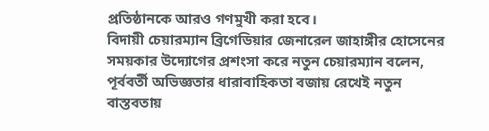প্রতিষ্ঠানকে আরও গণমুখী করা হবে।
বিদায়ী চেয়ারম্যান ব্রিগেডিয়ার জেনারেল জাহাঙ্গীর হোসেনের সময়কার উদ্যোগের প্রশংসা করে নতুন চেয়ারম্যান বলেন, পূর্ববর্তী অভিজ্ঞতার ধারাবাহিকতা বজায় রেখেই নতুন বাস্তবতায়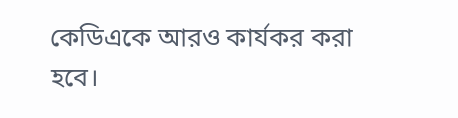কেডিএকে আরও কার্যকর করা হবে।